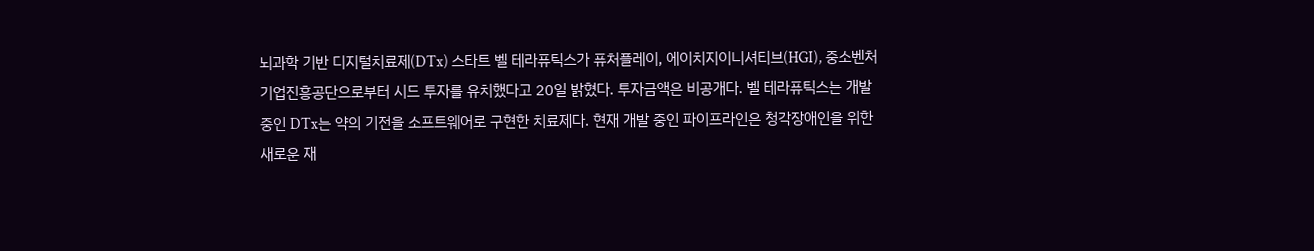뇌과학 기반 디지털치료제(DTx) 스타트 벨 테라퓨틱스가 퓨처플레이, 에이치지이니셔티브(HGI), 중소벤처기업진흥공단으로부터 시드 투자를 유치했다고 20일 밝혔다. 투자금액은 비공개다. 벨 테라퓨틱스는 개발 중인 DTx는 약의 기전을 소프트웨어로 구현한 치료제다. 현재 개발 중인 파이프라인은 청각장애인을 위한 새로운 재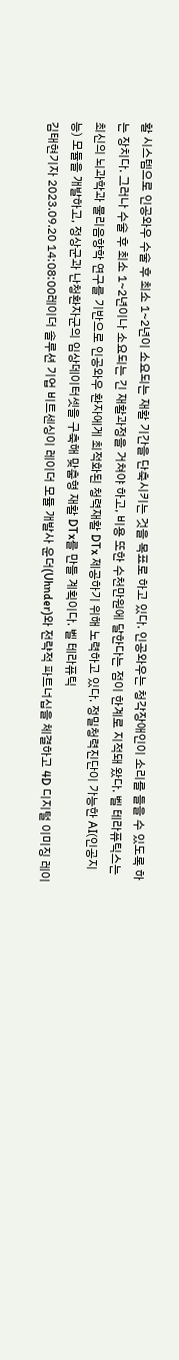활 시스템으로 인공와우 수술 후 최소 1~2년이 소요되는 재활 기간을 단축시키는 것을 목표로 하고 있다. 인공와우는 청각장애인이 소리를 들을 수 있도록 하는 장치다. 그러나 수술 후 최소 1~2년이나 소요되는 긴 재활과정을 거쳐야 하고, 비용 또한 수천만원에 달한다는 점이 한계로 지적돼 왔다. 벨 테라퓨틱스는 최신의 뇌과학과 물리음향학 연구를 기반으로 인공와우 환자에게 최적화된 청력재활 DTx 제공하기 위해 노력하고 있다. 정밀청력진단이 가능한 AI(인공지능) 모듈을 개발하고, 정상군과 난청환자군의 임상데이터셋을 구축해 맞춤형 재활 DTx를 만들 계획이다. 벨 테라퓨틱
김태현기자 2023.09.20 14:08:00레이더 솔루션 기업 비트센싱이 레이더 모듈 개발사 운더(Uhnder)와 전략적 파트너십을 체결하고 4D 디지털 이미징 레이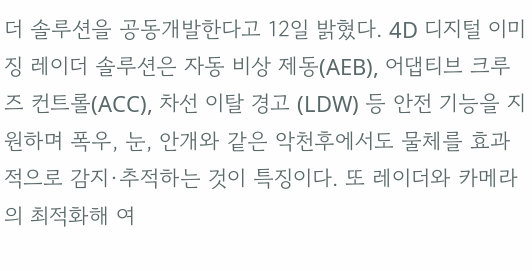더 솔루션을 공동개발한다고 12일 밝혔다. 4D 디지털 이미징 레이더 솔루션은 자동 비상 제동(AEB), 어댑티브 크루즈 컨트롤(ACC), 차선 이탈 경고 (LDW) 등 안전 기능을 지원하며 폭우, 눈, 안개와 같은 악천후에서도 물체를 효과적으로 감지·추적하는 것이 특징이다. 또 레이더와 카메라의 최적화해 여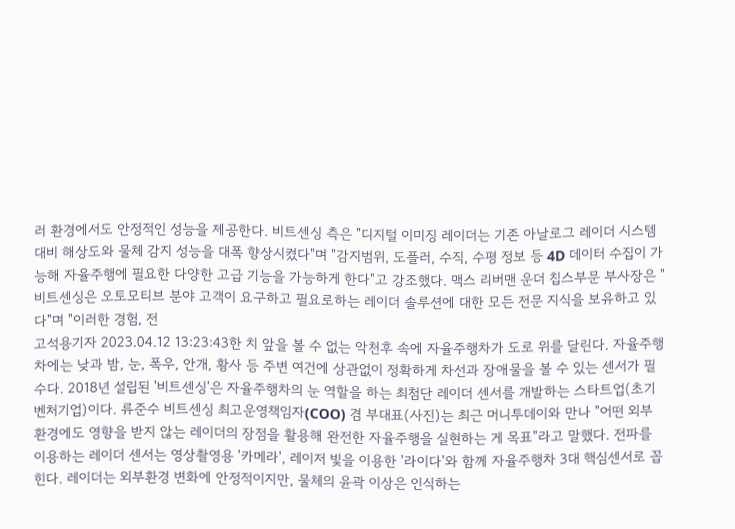러 환경에서도 안정적인 성능을 제공한다. 비트센싱 측은 "디지털 이미징 레이더는 기존 아날로그 레이더 시스템 대비 해상도와 물체 감지 성능을 대폭 향상시켰다"며 "감지범위, 도플러, 수직, 수평 정보 등 4D 데이터 수집이 가능해 자율주행에 필요한 다양한 고급 기능을 가능하게 한다"고 강조했다. 맥스 리버맨 운더 칩스부문 부사장은 "비트센싱은 오토모티브 분야 고객이 요구하고 필요로하는 레이더 솔루션에 대한 모든 전문 지식을 보유하고 있다"며 "이러한 경험, 전
고석용기자 2023.04.12 13:23:43한 치 앞을 볼 수 없는 악천후 속에 자율주행차가 도로 위를 달린다. 자율주행차에는 낮과 밤, 눈, 폭우, 안개, 황사 등 주변 여건에 상관없이 정확하게 차선과 장애물을 볼 수 있는 센서가 필수다. 2018년 설립된 '비트센싱'은 자율주행차의 눈 역할을 하는 최첨단 레이더 센서를 개발하는 스타트업(초기 벤처기업)이다. 류준수 비트센싱 최고운영책임자(COO) 겸 부대표(사진)는 최근 머니투데이와 만나 "어떤 외부 환경에도 영향을 받지 않는 레이더의 장점을 활용해 완전한 자율주행을 실현하는 게 목표"라고 말했다. 전파를 이용하는 레이더 센서는 영상촬영용 '카메라', 레이저 빛을 이용한 '라이다'와 함께 자율주행차 3대 핵심센서로 꼽힌다. 레이더는 외부환경 변화에 안정적이지만, 물체의 윤곽 이상은 인식하는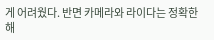게 어려웠다. 반면 카메라와 라이다는 정확한 해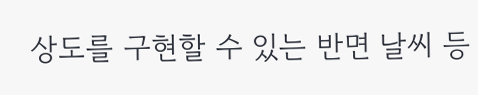상도를 구현할 수 있는 반면 날씨 등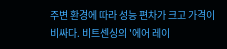주변 환경에 따라 성능 편차가 크고 가격이 비싸다. 비트센싱의 '에어 레이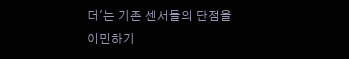더'는 기존 센서들의 단점을
이민하기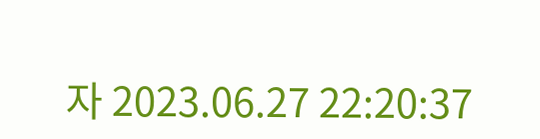자 2023.06.27 22:20:37